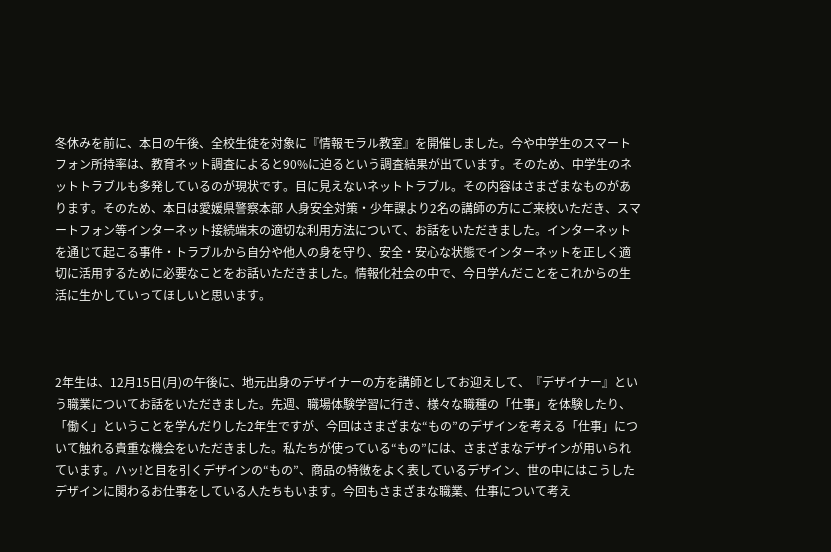冬休みを前に、本日の午後、全校生徒を対象に『情報モラル教室』を開催しました。今や中学生のスマートフォン所持率は、教育ネット調査によると90%に迫るという調査結果が出ています。そのため、中学生のネットトラブルも多発しているのが現状です。目に見えないネットトラブル。その内容はさまざまなものがあります。そのため、本日は愛媛県警察本部 人身安全対策・少年課より2名の講師の方にご来校いただき、スマートフォン等インターネット接続端末の適切な利用方法について、お話をいただきました。インターネットを通じて起こる事件・トラブルから自分や他人の身を守り、安全・安心な状態でインターネットを正しく適切に活用するために必要なことをお話いただきました。情報化社会の中で、今日学んだことをこれからの生活に生かしていってほしいと思います。



2年生は、12月15日(月)の午後に、地元出身のデザイナーの方を講師としてお迎えして、『デザイナー』という職業についてお話をいただきました。先週、職場体験学習に行き、様々な職種の「仕事」を体験したり、「働く」ということを学んだりした2年生ですが、今回はさまざまな“もの”のデザインを考える「仕事」について触れる貴重な機会をいただきました。私たちが使っている“もの”には、さまざまなデザインが用いられています。ハッ!と目を引くデザインの“もの”、商品の特徴をよく表しているデザイン、世の中にはこうしたデザインに関わるお仕事をしている人たちもいます。今回もさまざまな職業、仕事について考え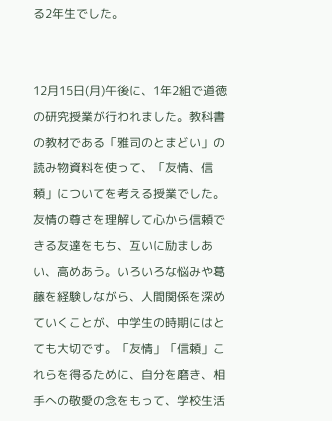る2年生でした。


12月15日(月)午後に、1年2組で道徳の研究授業が行われました。教科書の教材である「雅司のとまどい」の読み物資料を使って、「友情、信頼」についてを考える授業でした。友情の尊さを理解して心から信頼できる友達をもち、互いに励ましあい、高めあう。いろいろな悩みや葛藤を経験しながら、人間関係を深めていくことが、中学生の時期にはとても大切です。「友情」「信頼」これらを得るために、自分を磨き、相手への敬愛の念をもって、学校生活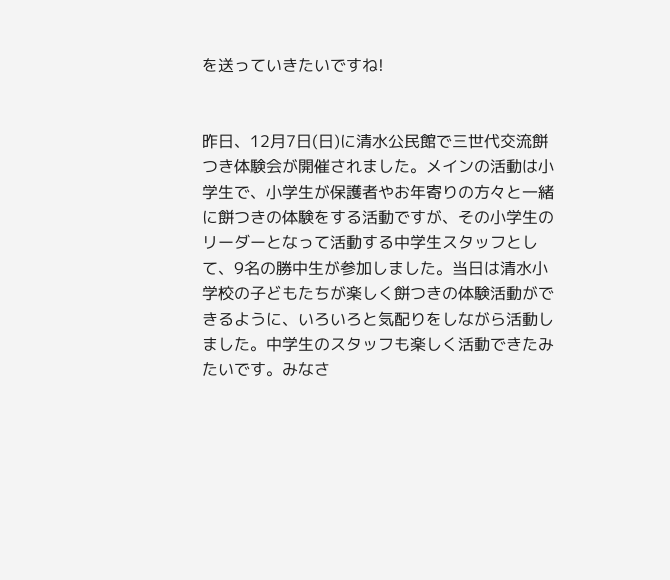を送っていきたいですね!


昨日、12月7日(日)に清水公民館で三世代交流餅つき体験会が開催されました。メインの活動は小学生で、小学生が保護者やお年寄りの方々と一緒に餅つきの体験をする活動ですが、その小学生のリーダーとなって活動する中学生スタッフとして、9名の勝中生が参加しました。当日は清水小学校の子どもたちが楽しく餅つきの体験活動ができるように、いろいろと気配りをしながら活動しました。中学生のスタッフも楽しく活動できたみたいです。みなさ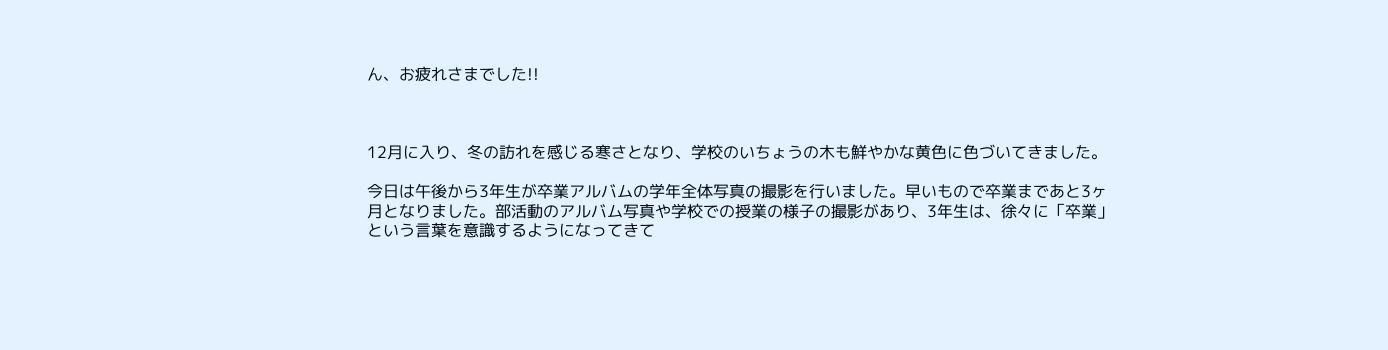ん、お疲れさまでした!!



12月に入り、冬の訪れを感じる寒さとなり、学校のいちょうの木も鮮やかな黄色に色づいてきました。

今日は午後から3年生が卒業アルバムの学年全体写真の撮影を行いました。早いもので卒業まであと3ヶ月となりました。部活動のアルバム写真や学校での授業の様子の撮影があり、3年生は、徐々に「卒業」という言葉を意識するようになってきて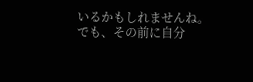いるかもしれませんね。でも、その前に自分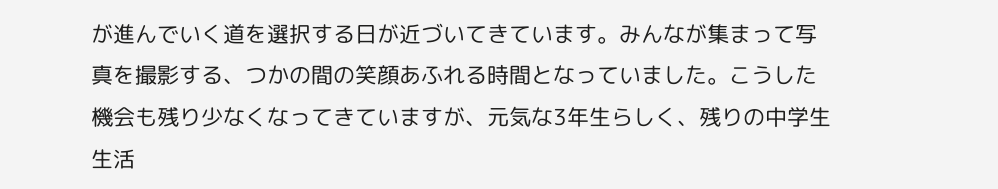が進んでいく道を選択する日が近づいてきています。みんなが集まって写真を撮影する、つかの間の笑顔あふれる時間となっていました。こうした機会も残り少なくなってきていますが、元気な3年生らしく、残りの中学生生活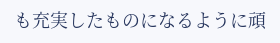も充実したものになるように頑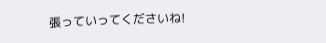張っていってくださいね!